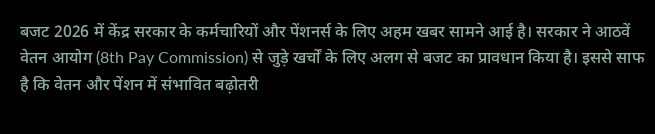बजट 2026 में केंद्र सरकार के कर्मचारियों और पेंशनर्स के लिए अहम खबर सामने आई है। सरकार ने आठवें वेतन आयोग (8th Pay Commission) से जुड़े खर्चों के लिए अलग से बजट का प्रावधान किया है। इससे साफ है कि वेतन और पेंशन में संभावित बढ़ोतरी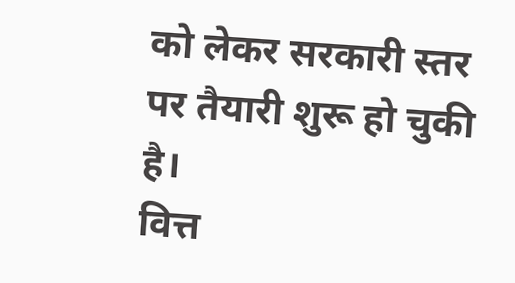को लेकर सरकारी स्तर पर तैयारी शुरू हो चुकी है।
वित्त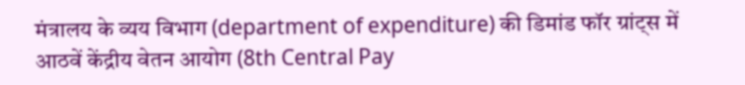मंत्रालय के व्यय विभाग (department of expenditure) की डिमांड फॉर ग्रांट्स में आठवें केंद्रीय वेतन आयोग (8th Central Pay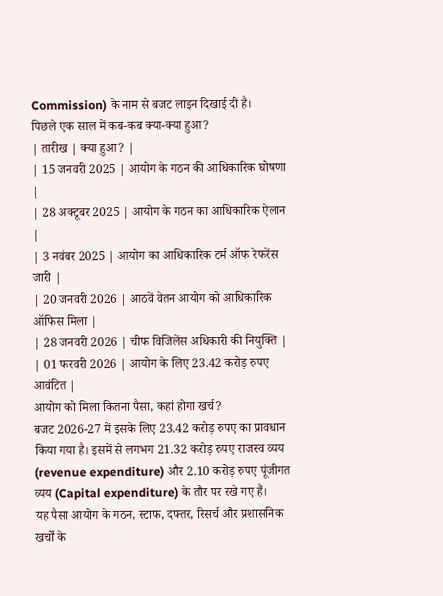Commission) के नाम से बजट लाइन दिखाई दी है।
पिछले एक साल में कब-कब क्या-क्या हुआ?
| तारीख | क्या हुआ? |
| 15 जनवरी 2025 | आयोग के गठन की आधिकारिक घोषणा |
| 28 अक्टूबर 2025 | आयोग के गठन का आधिकारिक ऐलान |
| 3 नवंबर 2025 | आयोग का आधिकारिक टर्म ऑफ रेफरेंस जारी |
| 20 जनवरी 2026 | आठवें वेतन आयोग को आधिकारिक ऑफिस मिला |
| 28 जनवरी 2026 | चीफ विजिलेंस अधिकारी की नियुक्ति |
| 01 फरवरी 2026 | आयोग के लिए 23.42 करोड़ रुपए आवंटित |
आयोग को मिला कितना पैसा, कहां होगा खर्च?
बजट 2026-27 में इसके लिए 23.42 करोड़ रुपए का प्रावधान किया गया है। इसमें से लगभग 21.32 करोड़ रुपए राजस्व व्यय (revenue expenditure) और 2.10 करोड़ रुपए पूंजीगत व्यय (Capital expenditure) के तौर पर रखे गए हैं।
यह पैसा आयोग के गठन, स्टाफ, दफ्तर, रिसर्च और प्रशासनिक खर्चों के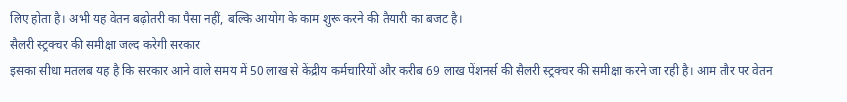लिए होता है। अभी यह वेतन बढ़ोतरी का पैसा नहीं, बल्कि आयोग के काम शुरू करने की तैयारी का बजट है।
सैलरी स्ट्रक्चर की समीक्षा जल्द करेगी सरकार
इसका सीधा मतलब यह है कि सरकार आने वाले समय में 50 लाख से केंद्रीय कर्मचारियों और करीब 69 लाख पेंशनर्स की सैलरी स्ट्रक्चर की समीक्षा करने जा रही है। आम तौर पर वेतन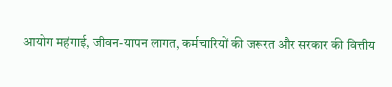आयोग महंगाई, जीवन-यापन लागत, कर्मचारियों की जरूरत और सरकार की वित्तीय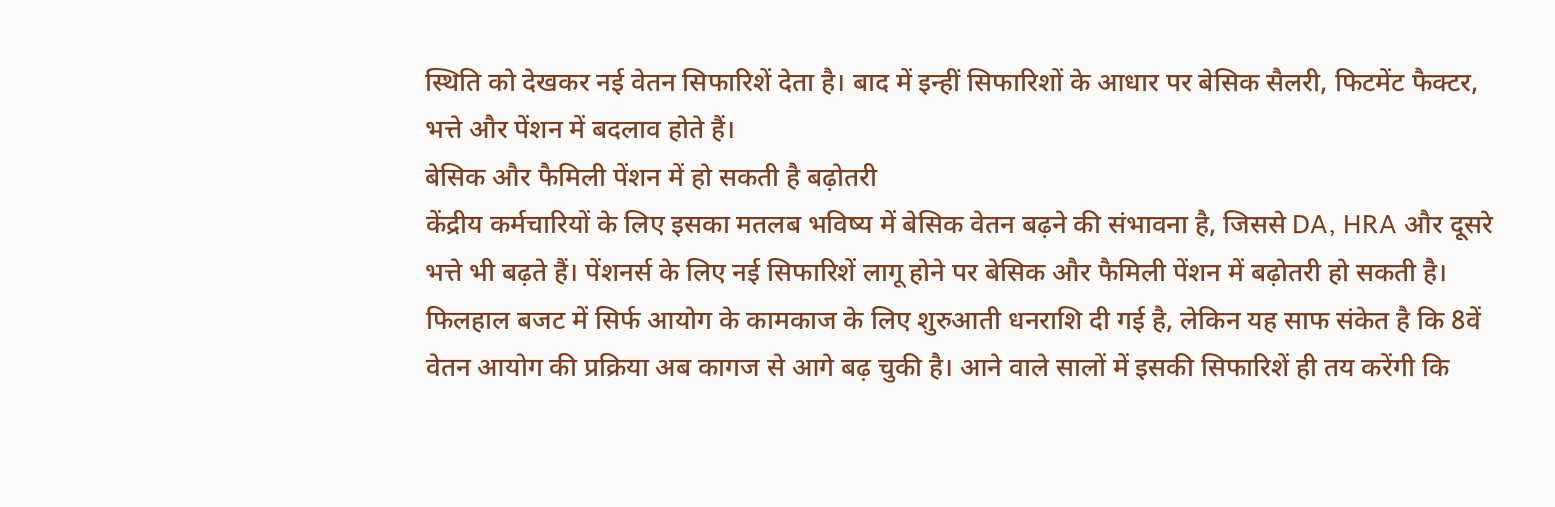स्थिति को देखकर नई वेतन सिफारिशें देता है। बाद में इन्हीं सिफारिशों के आधार पर बेसिक सैलरी, फिटमेंट फैक्टर, भत्ते और पेंशन में बदलाव होते हैं।
बेसिक और फैमिली पेंशन में हो सकती है बढ़ोतरी
केंद्रीय कर्मचारियों के लिए इसका मतलब भविष्य में बेसिक वेतन बढ़ने की संभावना है, जिससे DA, HRA और दूसरे भत्ते भी बढ़ते हैं। पेंशनर्स के लिए नई सिफारिशें लागू होने पर बेसिक और फैमिली पेंशन में बढ़ोतरी हो सकती है।
फिलहाल बजट में सिर्फ आयोग के कामकाज के लिए शुरुआती धनराशि दी गई है, लेकिन यह साफ संकेत है कि 8वें वेतन आयोग की प्रक्रिया अब कागज से आगे बढ़ चुकी है। आने वाले सालों में इसकी सिफारिशें ही तय करेंगी कि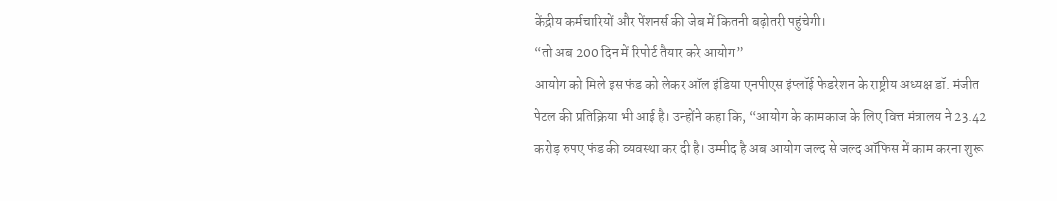केंद्रीय कर्मचारियों और पेंशनर्स की जेब में कितनी बढ़ोतरी पहुंचेगी।
“तो अब 200 दिन में रिपोर्ट तैयार करे आयोग”
आयोग को मिले इस फंड को लेकर ऑल इंडिया एनपीएस इंप्लॉई फेडरेशन के राष्ट्रीय अध्यक्ष डॉ. मंजीत पेटल की प्रतिक्रिया भी आई है। उन्होंने कहा कि, “आयोग के कामकाज के लिए वित्त मंत्रालय ने 23.42 करोड़ रुपए फंड की व्यवस्था कर दी है। उम्मीद है अब आयोग जल्द से जल्द ऑफिस में काम करना शुरू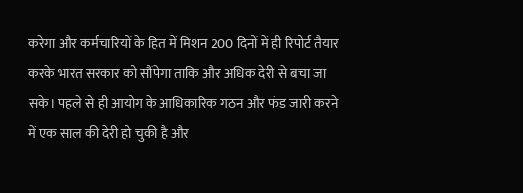करेगा और कर्मचारियों के हित में मिशन 200 दिनों में ही रिपोर्ट तैयार करके भारत सरकार को सौंपेगा ताकि और अधिक देरी से बचा जा सके। पहले से ही आयोग के आधिकारिक गठन और फंड जारी करने में एक साल की देरी हो चुकी है और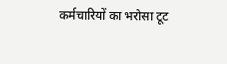कर्मचारियों का भरोसा टूट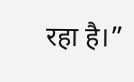रहा है।”